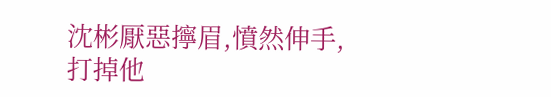沈彬厭惡擰眉,憤然伸手,打掉他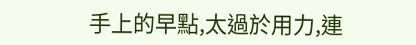手上的早點,太過於用力,連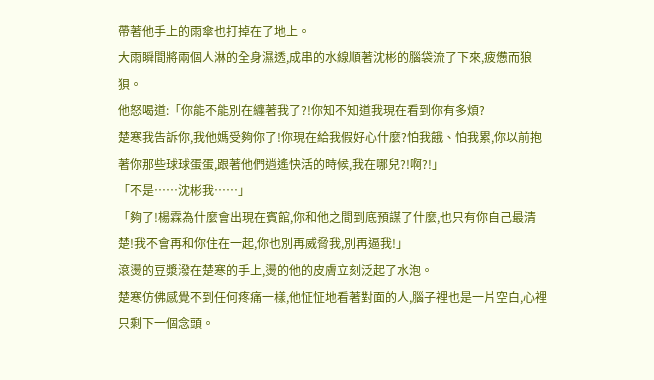帶著他手上的雨傘也打掉在了地上。
大雨瞬間將兩個人淋的全身濕透,成串的水線順著沈彬的腦袋流了下來,疲憊而狼狽。
他怒喝道:「你能不能別在纏著我了?!你知不知道我現在看到你有多煩?
楚寒我告訴你,我他媽受夠你了!你現在給我假好心什麼?怕我餓、怕我累,你以前抱著你那些球球蛋蛋,跟著他們逍遙快活的時候,我在哪兒?!啊?!」
「不是……沈彬我……」
「夠了!楊霖為什麼會出現在賓館,你和他之間到底預謀了什麼,也只有你自己最清楚!我不會再和你住在一起,你也別再威脅我,別再逼我!」
滾燙的豆漿潑在楚寒的手上,燙的他的皮膚立刻泛起了水泡。
楚寒仿佛感覺不到任何疼痛一樣,他怔怔地看著對面的人,腦子裡也是一片空白,心裡只剩下一個念頭。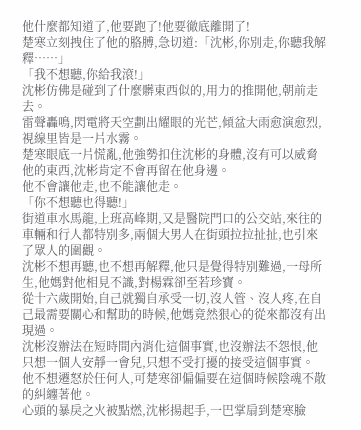他什麼都知道了,他要跑了!他要徹底離開了!
楚寒立刻拽住了他的胳膊,急切道:「沈彬,你別走,你聽我解釋……」
「我不想聽,你給我滾!」
沈彬仿佛是碰到了什麼髒東西似的,用力的推開他,朝前走去。
雷聲轟鳴,閃電將天空劃出耀眼的光芒,傾盆大雨愈演愈烈,視線里皆是一片水霧。
楚寒眼底一片慌亂,他強勢扣住沈彬的身體,沒有可以威脅他的東西,沈彬肯定不會再留在他身邊。
他不會讓他走,也不能讓他走。
「你不想聽也得聽!」
街道車水馬龍,上班高峰期,又是醫院門口的公交站,來往的車輛和行人都特別多,兩個大男人在街頭拉拉扯扯,也引來了眾人的圍觀。
沈彬不想再聽,也不想再解釋,他只是覺得特別難過,一母所生,他媽對他相見不識,對楊霖卻至若珍寶。
從十六歲開始,自己就獨自承受一切,沒人管、沒人疼,在自己最需要關心和幫助的時候,他媽竟然狠心的從來都沒有出現過。
沈彬沒辦法在短時間內消化這個事實,也沒辦法不怨恨,他只想一個人安靜一會兒,只想不受打擾的接受這個事實。
他不想遷怒於任何人,可楚寒卻偏偏要在這個時候陰魂不散的糾纏著他。
心頭的暴戾之火被點燃,沈彬揚起手,一巴掌扇到楚寒臉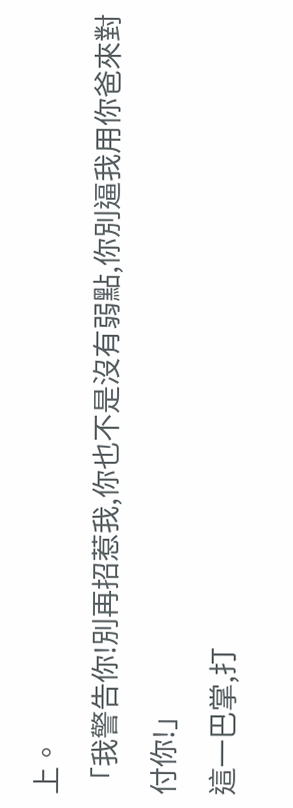上。
「我警告你!別再招惹我,你也不是沒有弱點,你別逼我用你爸來對付你!」
這一巴掌,打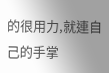的很用力,就連自己的手掌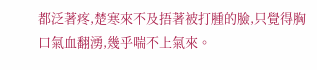都泛著疼,楚寒來不及捂著被打腫的臉,只覺得胸口氣血翻湧,幾乎喘不上氣來。